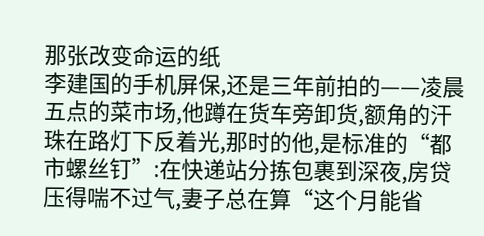那张改变命运的纸
李建国的手机屏保,还是三年前拍的——凌晨五点的菜市场,他蹲在货车旁卸货,额角的汗珠在路灯下反着光,那时的他,是标准的“都市螺丝钉”:在快递站分拣包裹到深夜,房贷压得喘不过气,妻子总在算“这个月能省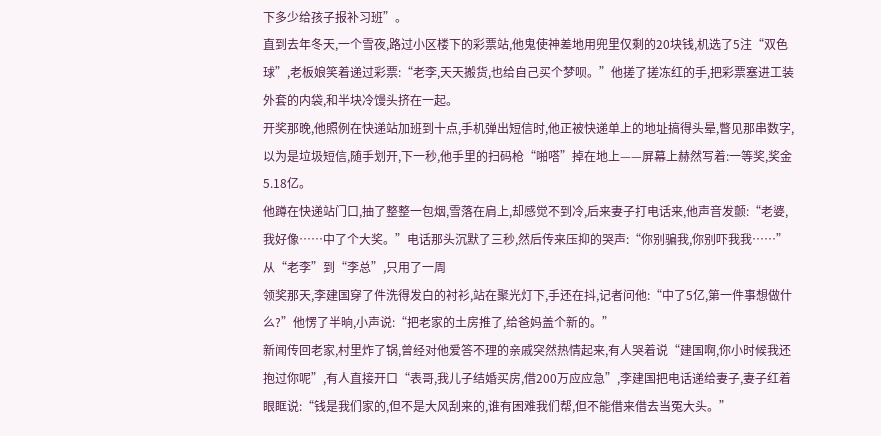下多少给孩子报补习班”。
直到去年冬天,一个雪夜,路过小区楼下的彩票站,他鬼使神差地用兜里仅剩的20块钱,机选了5注“双色球”,老板娘笑着递过彩票:“老李,天天搬货,也给自己买个梦呗。”他搓了搓冻红的手,把彩票塞进工装外套的内袋,和半块冷馒头挤在一起。
开奖那晚,他照例在快递站加班到十点,手机弹出短信时,他正被快递单上的地址搞得头晕,瞥见那串数字,以为是垃圾短信,随手划开,下一秒,他手里的扫码枪“啪嗒”掉在地上——屏幕上赫然写着:一等奖,奖金5.18亿。
他蹲在快递站门口,抽了整整一包烟,雪落在肩上,却感觉不到冷,后来妻子打电话来,他声音发颤:“老婆,我好像……中了个大奖。”电话那头沉默了三秒,然后传来压抑的哭声:“你别骗我,你别吓我我……”
从“老李”到“李总”,只用了一周
领奖那天,李建国穿了件洗得发白的衬衫,站在聚光灯下,手还在抖,记者问他:“中了5亿,第一件事想做什么?”他愣了半晌,小声说:“把老家的土房推了,给爸妈盖个新的。”
新闻传回老家,村里炸了锅,曾经对他爱答不理的亲戚突然热情起来,有人哭着说“建国啊,你小时候我还抱过你呢”,有人直接开口“表哥,我儿子结婚买房,借200万应应急”,李建国把电话递给妻子,妻子红着眼眶说:“钱是我们家的,但不是大风刮来的,谁有困难我们帮,但不能借来借去当冤大头。”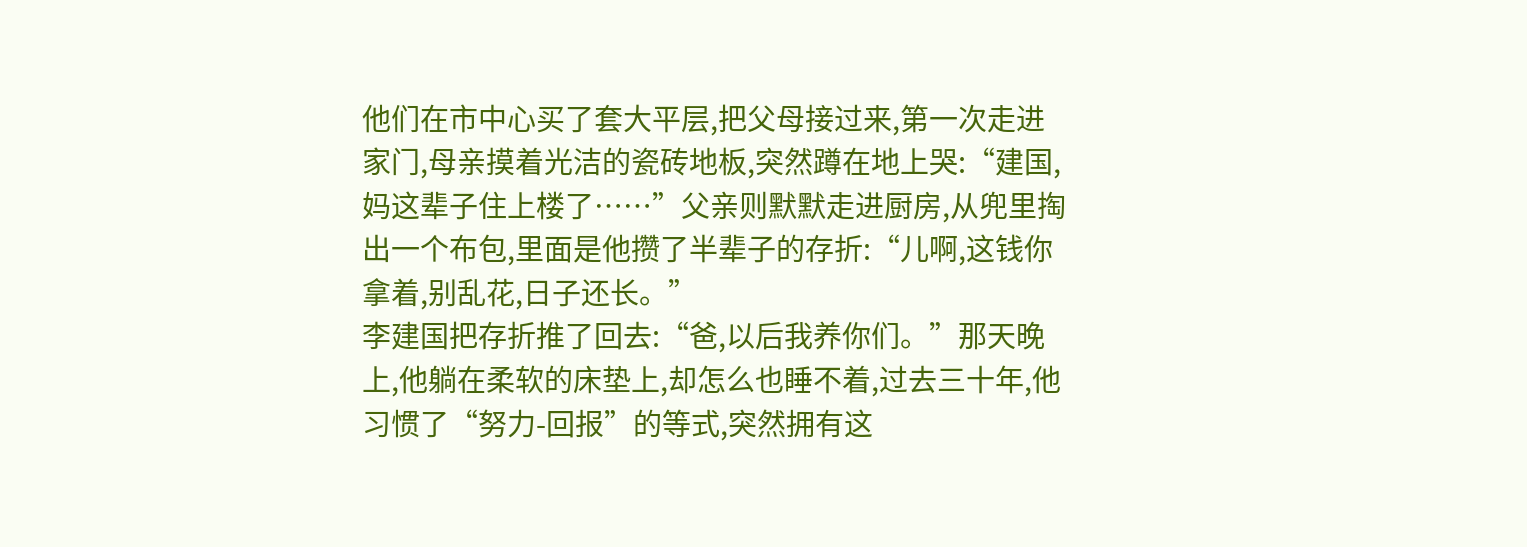他们在市中心买了套大平层,把父母接过来,第一次走进家门,母亲摸着光洁的瓷砖地板,突然蹲在地上哭:“建国,妈这辈子住上楼了……”父亲则默默走进厨房,从兜里掏出一个布包,里面是他攒了半辈子的存折:“儿啊,这钱你拿着,别乱花,日子还长。”
李建国把存折推了回去:“爸,以后我养你们。”那天晚上,他躺在柔软的床垫上,却怎么也睡不着,过去三十年,他习惯了“努力-回报”的等式,突然拥有这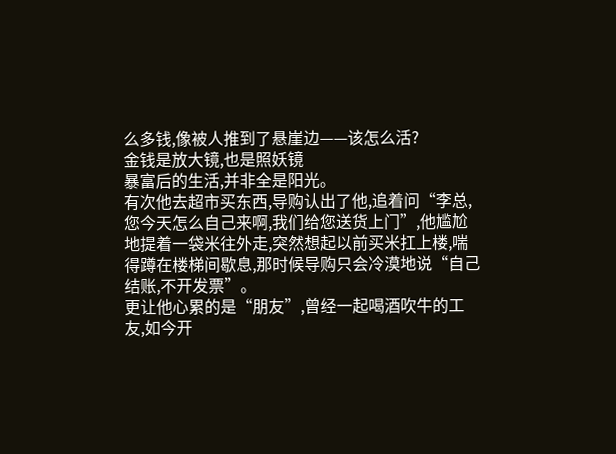么多钱,像被人推到了悬崖边——该怎么活?
金钱是放大镜,也是照妖镜
暴富后的生活,并非全是阳光。
有次他去超市买东西,导购认出了他,追着问“李总,您今天怎么自己来啊,我们给您送货上门”,他尴尬地提着一袋米往外走,突然想起以前买米扛上楼,喘得蹲在楼梯间歇息,那时候导购只会冷漠地说“自己结账,不开发票”。
更让他心累的是“朋友”,曾经一起喝酒吹牛的工友,如今开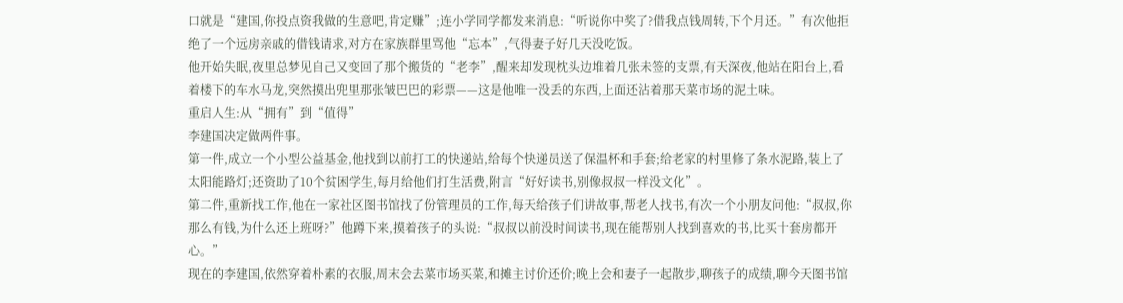口就是“建国,你投点资我做的生意吧,肯定赚”;连小学同学都发来消息:“听说你中奖了?借我点钱周转,下个月还。”有次他拒绝了一个远房亲戚的借钱请求,对方在家族群里骂他“忘本”,气得妻子好几天没吃饭。
他开始失眠,夜里总梦见自己又变回了那个搬货的“老李”,醒来却发现枕头边堆着几张未签的支票,有天深夜,他站在阳台上,看着楼下的车水马龙,突然摸出兜里那张皱巴巴的彩票——这是他唯一没丢的东西,上面还沾着那天菜市场的泥土味。
重启人生:从“拥有”到“值得”
李建国决定做两件事。
第一件,成立一个小型公益基金,他找到以前打工的快递站,给每个快递员送了保温杯和手套;给老家的村里修了条水泥路,装上了太阳能路灯;还资助了10个贫困学生,每月给他们打生活费,附言“好好读书,别像叔叔一样没文化”。
第二件,重新找工作,他在一家社区图书馆找了份管理员的工作,每天给孩子们讲故事,帮老人找书,有次一个小朋友问他:“叔叔,你那么有钱,为什么还上班呀?”他蹲下来,摸着孩子的头说:“叔叔以前没时间读书,现在能帮别人找到喜欢的书,比买十套房都开心。”
现在的李建国,依然穿着朴素的衣服,周末会去菜市场买菜,和摊主讨价还价;晚上会和妻子一起散步,聊孩子的成绩,聊今天图书馆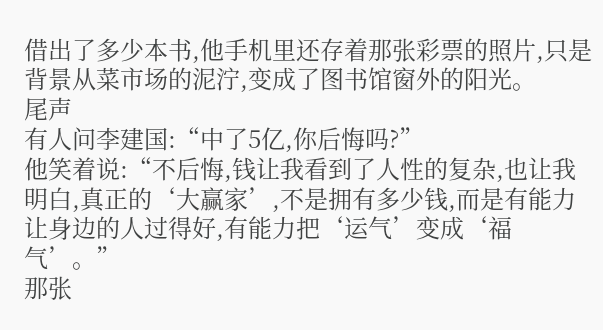借出了多少本书,他手机里还存着那张彩票的照片,只是背景从菜市场的泥泞,变成了图书馆窗外的阳光。
尾声
有人问李建国:“中了5亿,你后悔吗?”
他笑着说:“不后悔,钱让我看到了人性的复杂,也让我明白,真正的‘大赢家’,不是拥有多少钱,而是有能力让身边的人过得好,有能力把‘运气’变成‘福气’。”
那张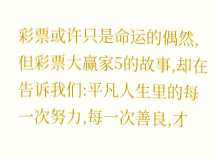彩票或许只是命运的偶然,但彩票大赢家5的故事,却在告诉我们:平凡人生里的每一次努力,每一次善良,才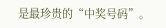是最珍贵的“中奖号码”。